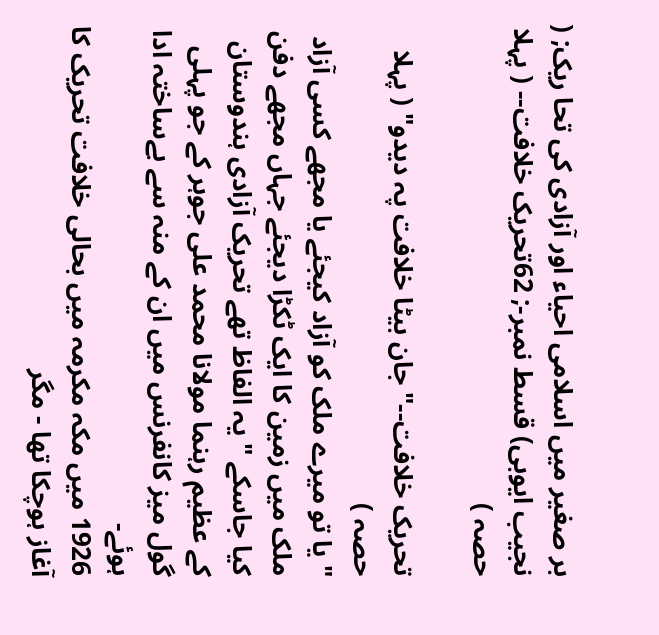بر صغیر میں اسلامی احیاء اور آزادی کی تحا ریک; ( نجیب ایوبی) قسط نمبر-; 62تحریک خلافت-- ( پہلا حصہ )

تحریک خلافت--" جان بیٹا خلافت پہ دیدو" ( پہلا حصہ )
" یا تو میرے ملک کو آزاد کیجئے یا مجھے کسی آزاد ملک میں زمین کا ایک ٹکڑا دیجئے جہاں مجھے دفن کیا جاسکے " یہ الفاظ تھے تحریک آزادی ہندوستان کے عظیم رہنما مولانا محمد علی جوہر کے جو پہلی گول میز کانفرنس میں ان کے منہ سے بےساختہ ادا ہوئے-
1926 میں مکہ مکرمہ میں بحالی خلافت تحریک کا آغاز ہوچکا تھا - مگر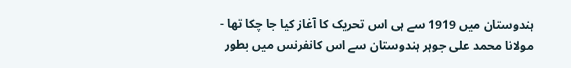ہندوستان میں 1919 سے ہی اس تحریک کا آغاز کیا جا چکا تھا - مولانا محمد علی جوہر ہندوستان سے اس کانفرنس میں بطور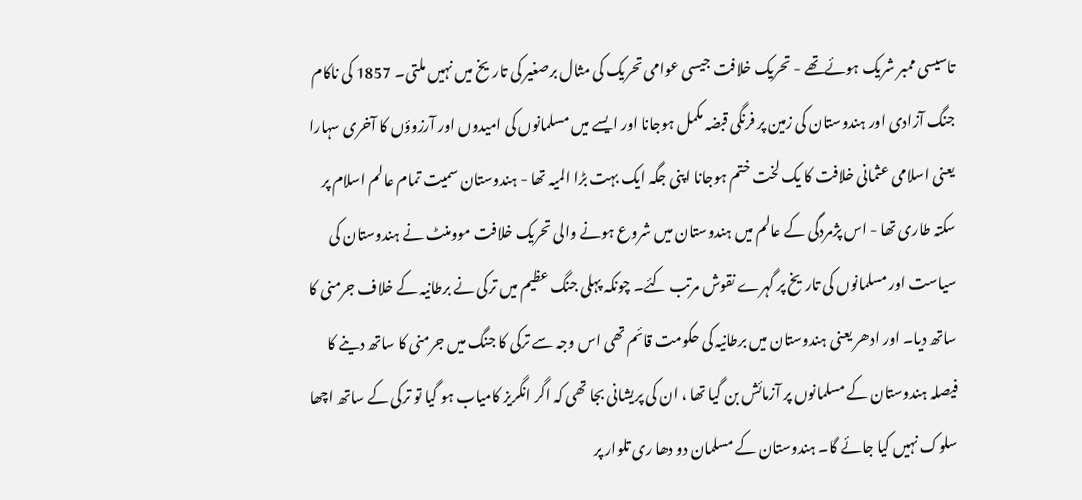تاسیسی ممبر شریک ہوئےتھے - تحریک خلافت جیسی عوامی تحریک کی مثال برصغیر کی تاریخ میں نہیں ملتی۔ 1857 کی ناکام جنگ آزادی اور ہندوستان کی زمین پر فرنگی قبضہ مکمل ہوجانا اور ایسے میں مسلمانوں کی امیدوں اور آرزوؤں کا آخری سہارا یعنی اسلامی عثمانی خلافت کا یک لخت ختم ہوجانا اپنی جگہ ایک بہت بڑا المیہ تھا - ہندوستان سمیت تمام عالم اسلام پر سکتہ طاری تھا - اس پژمردگی کے عالم میں ہندوستان میں شروع ہونے والی تحریک خلافت موومنٹ نے ہندوستان کی سیاست اور مسلمانوں کی تاریخ پر گہرے نقوش مرتب کئے۔ چونکہ پہلی جنگ عظیم میں ترکی نے برطانیہ کے خلاف جرمنی کا ساتھ دیا۔ اور ادھر یعنی ہندوستان میں برطانیہ کی حکومت قائم تھی اس وجہ سے ترکی کا جنگ میں جرمنی کا ساتھ دینے کا فیصلہ ہندوستان کے مسلمانوں پر آزمائش بن گیا تھا ، ان کی پریشانی بجا تھی کہ اگر انگریز کامیاب ہو گیا تو ترکی کے ساتھ اچھا سلوک نہیں کیا جائے گا۔ ہندوستان کے مسلمان دو دھا ری تلوار پر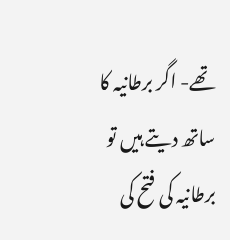تھے- اگر برطانیہ کا ساتھ دیتے ہیں تو برطانیہ کی فتح کی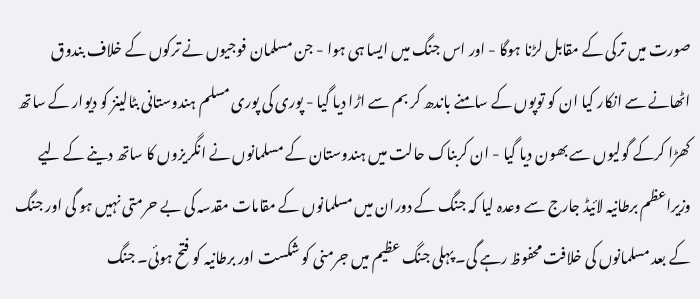صورت میں ترکی کے مقابل لڑنا ہوگا - اور اس جنگ میں ایسا ہی ہوا - جن مسلمان فوجیوں نے ترکوں کے خلاف بندوق اٹھانے سے انکار کیا ان کو توپوں کے سامنے باندھ کر بم سے اڑا دیا گیا - پوری کی پوری مسلم ہندوستانی بٹالینز کو دیوار کے ساتھ کھڑا کرکے گولیوں سے بھون دیا گیا - ان کربناک حالت میں ہندوستان کے مسلمانوں نے انگریزوں کا ساتھ دینے کے لیے وزیراعظم برطانیہ لائیڈ جارج سے وعدہ لیا کہ جنگ کے دوران میں مسلمانوں کے مقامات مقدسہ کی بے حرمتی نہیں ہو گی اور جنگ کے بعد مسلمانوں کی خلافت محفوظ رہے گی۔ پہلی جنگ عظیم میں جرمنی کو شکست اور برطانیہ کو فتح ہوئی۔ جنگ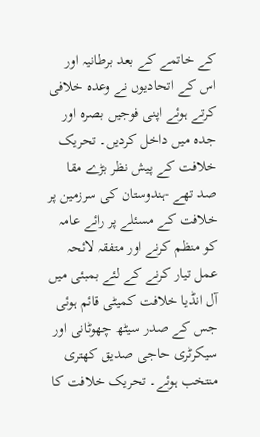کے خاتمے کے بعد برطانیہ اور اس کے اتحادیوں نے وعدہ خلافی کرتے ہوئے اپنی فوجیں بصرہ اور جدہ میں داخل کردیں۔ تحریک خلافت کے پیش نظر بڑے مقا صد تھے -ہندوستان کی سرزمین پر خلافت کے مسئلے پر رائے عامہ کو منظم کرنے اور متفقہ لائحہ عمل تیار کرنے کے لئے بمبئی میں آل انڈیا خلافت کمیٹی قائم ہوئی جس کے صدر سیٹھ چھوٹانی اور سیکرٹری حاجی صدیق کھتری منتخب ہوئے۔ تحریک خلافت کا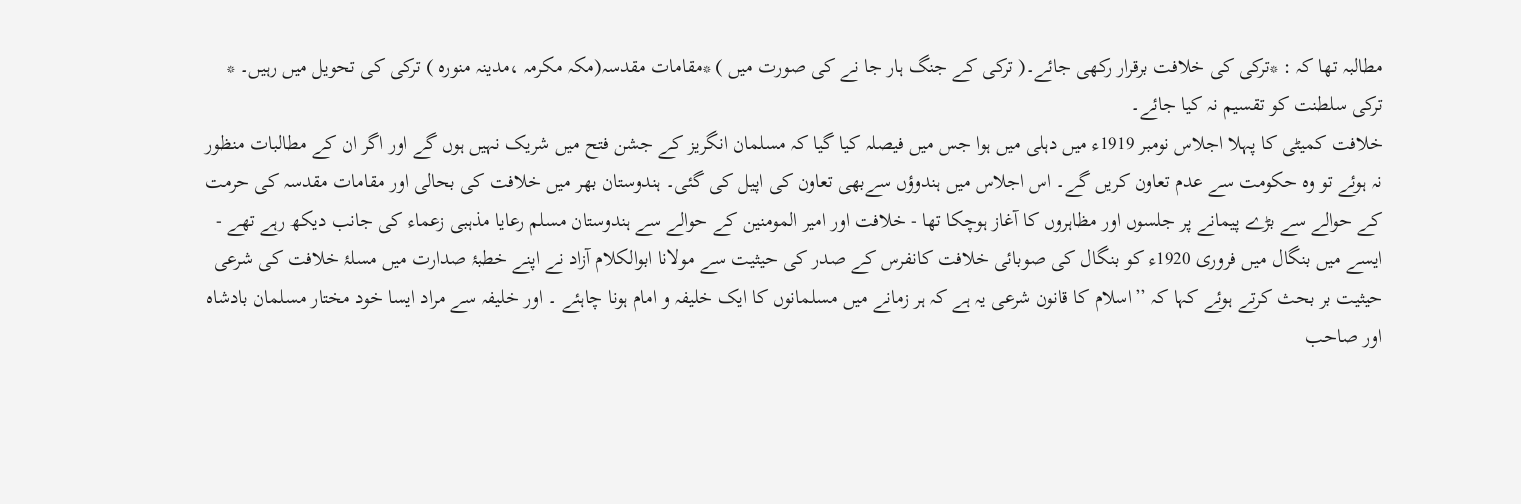مطالبہ تھا کہ : *ترکی کی خلافت برقرار رکھی جائے۔( ترکی کے جنگ ہار جا نے کی صورت میں ) *مقامات مقدسہ(مکہ مکرمہ ،مدینہ منورہ ) ترکی کی تحویل میں رہیں۔ * ترکی سلطنت کو تقسیم نہ کیا جائے۔
خلافت کمیٹی کا پہلا اجلاس نومبر 1919ء میں دہلی میں ہوا جس میں فیصلہ کیا گیا کہ مسلمان انگریز کے جشن فتح میں شریک نہیں ہوں گے اور اگر ان کے مطالبات منظور نہ ہوئے تو وہ حکومت سے عدم تعاون کریں گے۔ اس اجلاس میں ہندوؤں سےبھی تعاون کی اپیل کی گئی۔ ہندوستان بھر میں خلافت کی بحالی اور مقامات مقدسہ کی حرمت کے حوالے سے بڑے پیمانے پر جلسوں اور مظاہروں کا آغاز ہوچکا تھا - خلافت اور امیر المومنین کے حوالے سے ہندوستان مسلم رعایا مذہبی زعماء کی جانب دیکھ رہے تھے - ایسے میں بنگال میں فروری 1920ء کو بنگال کی صوبائی خلافت کانفرس کے صدر کی حیثیت سے مولانا ابوالکلام آزاد نے اپنے خطبۂ صدارت میں مسلۂ خلافت کی شرعی حیثیت بر بحث کرتے ہوئے کہا کہ ’’اسلام کا قانون شرعی یہ ہے کہ ہر زمانے میں مسلمانوں کا ایک خلیفہ و امام ہونا چاہئے ۔ اور خلیفہ سے مراد ایسا خود مختار مسلمان بادشاہ اور صاحب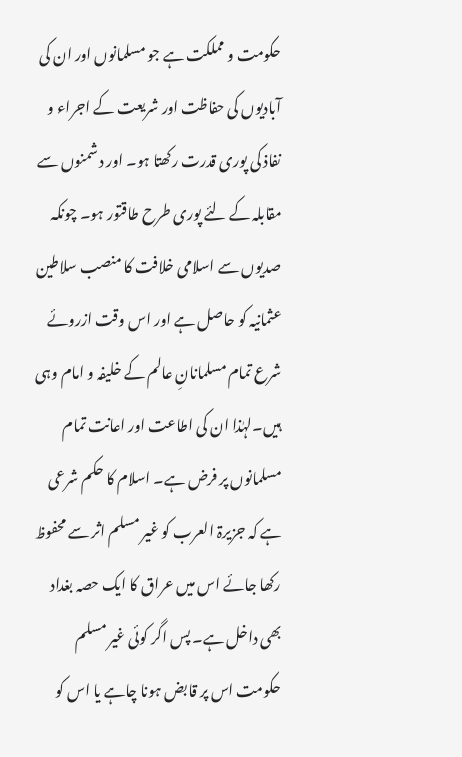حکومت و مملکت ہے جو مسلمانوں اور ان کی آبادیوں کی حفاظت اور شریعت کے اجراء و نفاذ کی پوری قدرت رکھتا ہو۔ اور دشمنوں سے مقابلہ کے لئے پوری طرح طاقتور ہو۔ چونکہ صدیوں سے اسلامی خلافت کا منصب سلاطین عثمانیہ کو حاصل ہے اور اس وقت ازروئے شرع تمام مسلمانانِ عالم کے خلیفہ و امام وہی ہیں۔لہٰذا ان کی اطاعت اور اعانت تمام مسلمانوں پر فرض ہے۔ اسلام کا حکم شرعی ہے کہ جزیرۃ العرب کو غیر مسلم اثر سے محفوظ رکھا جائے اس میں عراق کا ایک حصہ بغداد بھی داخل ہے۔ پس اگر کوئی غیر مسلم حکومت اس پر قابض ہونا چاہے یا اس کو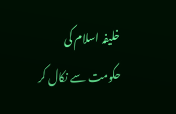خلیفہ اسلام کی حکومت سے نکال کر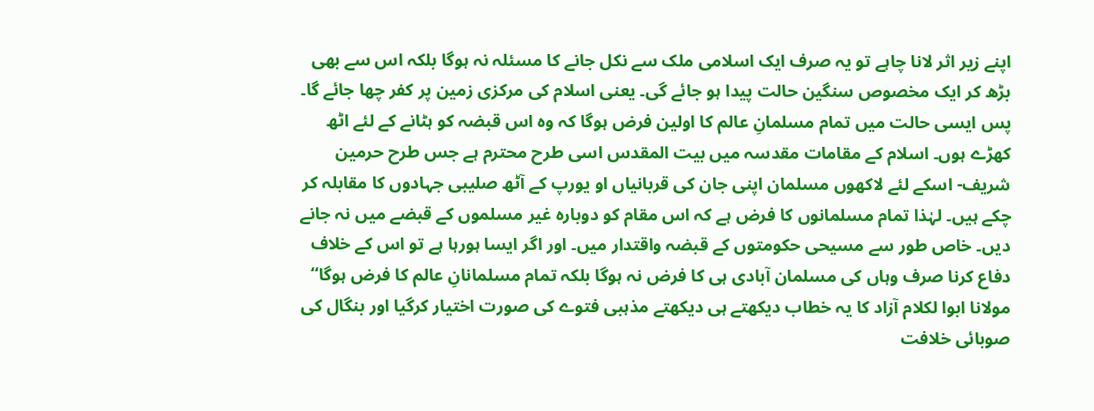اپنے زیر اثر لانا چاہے تو یہ صرف ایک اسلامی ملک سے نکل جانے کا مسئلہ نہ ہوگا بلکہ اس سے بھی بڑھ کر ایک مخصوص سنگین حالت پیدا ہو جائے گی۔ یعنی اسلام کی مرکزی زمین پر کفر چھا جائے گا۔ پس ایسی حالت میں تمام مسلمانِ عالم کا اولین فرض ہوگا کہ وہ اس قبضہ کو ہٹانے کے لئے اٹھ کھڑے ہوں۔ اسلام کے مقامات مقدسہ میں بیت المقدس اسی طرح محترم ہے جس طرح حرمین شریف- اسکے لئے لاکھوں مسلمان اپنی جان کی قربانیاں او یورپ کے آٹھ صلیبی جہادوں کا مقابلہ کر چکے ہیں۔ لہٰذا تمام مسلمانوں کا فرض ہے کہ اس مقام کو دوبارہ غیر مسلموں کے قبضے میں نہ جانے دیں۔ خاص طور سے مسیحی حکومتوں کے قبضہ واقتدار میں۔ اور اگر ایسا ہورہا ہے تو اس کے خلاف دفاع کرنا صرف وہاں کی مسلمان آبادی ہی کا فرض نہ ہوگا بلکہ تمام مسلمانانِ عالم کا فرض ہوگا‘‘
مولانا ابوا لکلام آزاد کا یہ خطاب دیکھتے ہی دیکھتے مذہبی فتوے کی صورت اختیار کرگیا اور بنگال کی صوبائی خلافت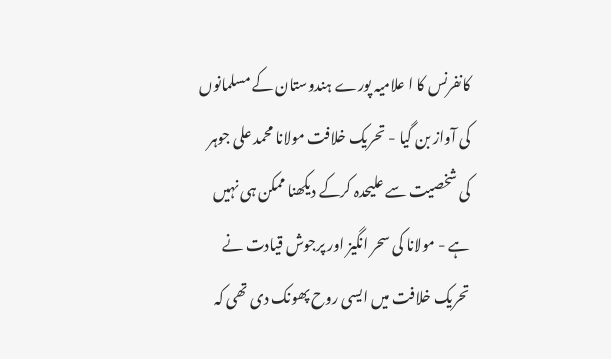کانفرنس کا ا علامیہ پورے ہندوستان کے مسلمانوں کی آواز بن گیا - تحریک خلافت مولانا محمد علی جوہر کی شخصیت سے علیحدہ کرکے دیکھنا ممکن ہی نہیں ہے - مولانا کی سحر انگیز اور پرجوش قیادت نے تحریک خلافت میں ایسی روح پھونک دی تھی کہ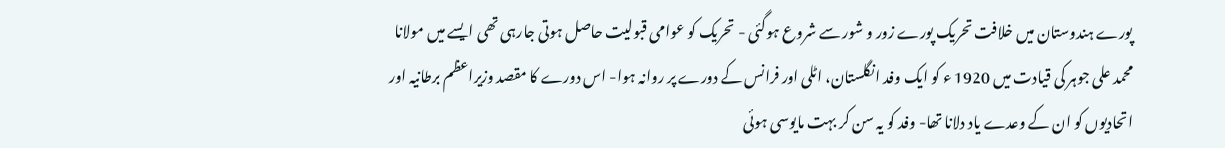پورے ہندوستان میں خلافت تحریک پورے زور و شور سے شروع ہوگئی - تحریک کو عوامی قبولیت حاصل ہوتی جارہی تھی ایسے میں مولانا محمد علی جوہر کی قیادت میں 1920 ء کو ایک وفد انگلستان، اٹلی اور فرانس کے دورے پر روانہ ہوا- اس دورے کا مقصد وزیراعظم برطانیہ اور اتحادیوں کو ان کے وعدے یاد دلانا تھا- وفد کو یہ سن کر بہت مایوسی ہوئی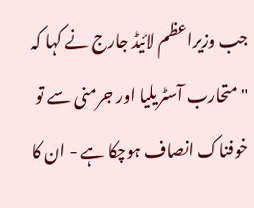جب وزیراعظم لائیڈ جارج نے کہا کہ "متحارب آسٹریلیا اور جرمنی سے تو خوفناک انصاف ہوچکا ہے - ان کا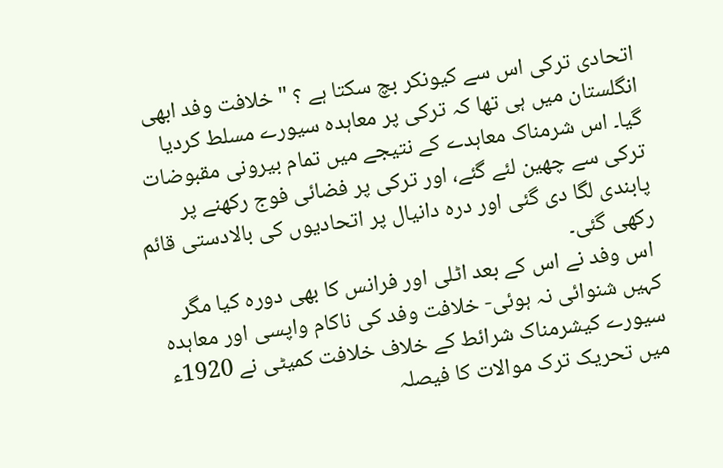اتحادی ترکی اس سے کیونکر بچ سکتا ہے ؟ " خلافت وفد ابھی انگلستان میں ہی تھا کہ ترکی پر معاہدہ سیورے مسلط کردیا گیا۔ اس شرمناک معاہدے کے نتیجے میں تمام بیرونی مقبوضات ترکی سے چھین لئے گئے، اور ترکی پر فضائی فوج رکھنے پر پابندی لگا دی گئی اور درہ دانیال پر اتحادیوں کی بالادستی قائم رکھی گئی۔
 اس وفد نے اس کے بعد اٹلی اور فرانس کا بھی دورہ کیا مگر کہیں شنوائی نہ ہوئی- خلافت وفد کی ناکام واپسی اور معاہدہ سیورے کیشرمناک شرائط کے خلاف خلافت کمیٹی نے 1920ء میں تحریک ترک موالات کا فیصلہ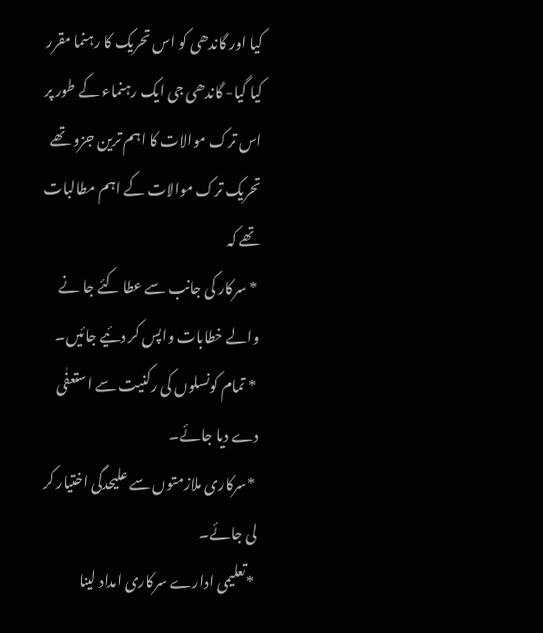کیا اور گاندھی کو اس تحریک کا رہنما مقرر کیا گیا- گاندھی جی ایک رہنماء کے طور پر اس ترک موالات کا اہم ترین جزو تھے تحریک ترک موالات کے اہم مطالبات تھے کہ
 * سرکار کی جانب سے عطا کئے جا نے والے خطابات واپس کر دئیے جائیں۔
 * تمام کونسلوں کی رکنیت سے استعفٰی دے دیا جائے۔
 *سرکاری ملازمتوں سے علیحدگی اختیار کر لی جائے۔
 *تعلیمی ادارے سرکاری امداد لینا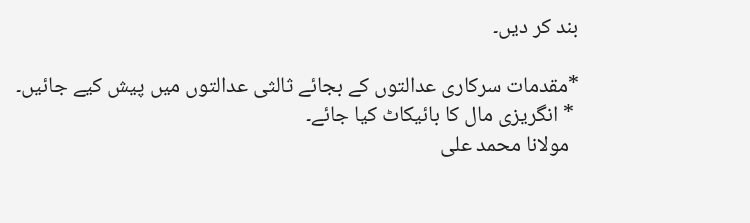بند کر دیں۔

*مقدمات سرکاری عدالتوں کے بجائے ثالثی عدالتوں میں پیش کیے جائیں۔
 * انگریزی مال کا بائیکاٹ کیا جائے۔
  مولانا محمد علی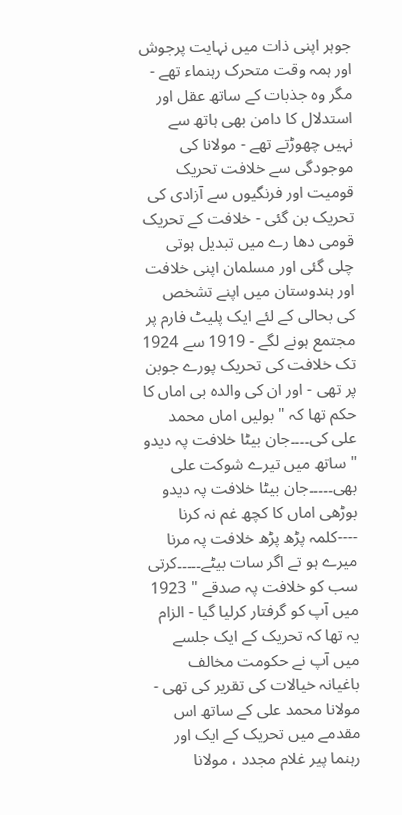جوہر اپنی ذات میں نہایت پرجوش اور ہمہ وقت متحرک رہنماء تھے - مگر وہ جذبات کے ساتھ عقل اور استدلال کا دامن بھی ہاتھ سے نہیں چھوڑتے تھے - مولانا کی موجودگی سے خلافت تحریک قومیت اور فرنگیوں سے آزادی کی تحریک بن گئی - خلافت کے تحریک قومی دھا رے میں تبدیل ہوتی چلی گئی اور مسلمان اپنی خلافت اور ہندوستان میں اپنے تشخص کی بحالی کے لئے ایک پلیٹ فارم پر مجتمع ہونے لگے - 1919 سے 1924 تک خلافت کی تحریک پورے جوبن پر تھی - اور ان کی والدہ بی اماں کا حکم تھا کہ " بولیں اماں محمد علی کی۔۔۔۔جان بیٹا خلافت پہ دیدو " ساتھ میں تیرے شوکت علی بھی۔۔۔۔۔جان بیٹا خلافت پہ دیدو بوڑھی اماں کا کچھ غم نہ کرنا ----کلمہ پڑھ پڑھ خلافت پہ مرنا میرے ہو تے اگر سات بیٹے۔۔۔۔۔کرتی سب کو خلافت پہ صدقے " 1923 میں آپ کو گرفتار کرلیا گیا - الزام یہ تھا کہ تحریک کے ایک جلسے میں آپ نے حکومت مخالف باغیانہ خیالات کی تقریر کی تھی - مولانا محمد علی کے ساتھ اس مقدمے میں تحریک کے ایک اور رہنما پیر غلام مجدد ، مولانا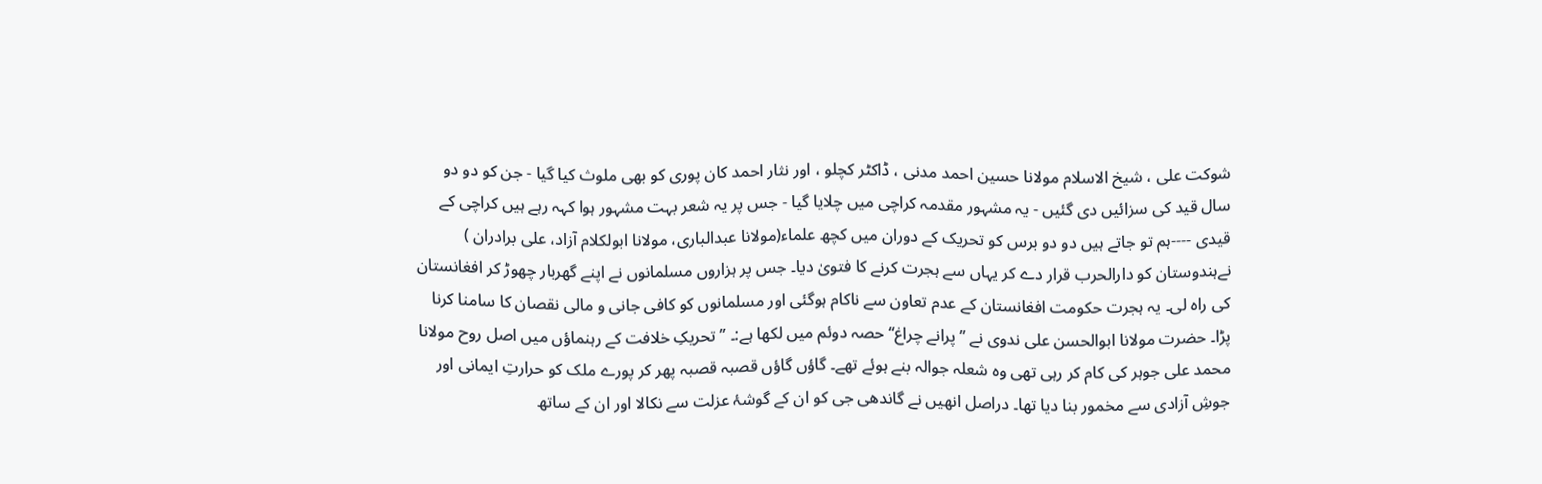شوکت علی ، شیخ الاسلام مولانا حسین احمد مدنی ، ڈاکٹر کچلو ، اور نثار احمد کان پوری کو بھی ملوث کیا گیا - جن کو دو دو سال قید کی سزائیں دی گئیں - یہ مشہور مقدمہ کراچی میں چلایا گیا - جس پر یہ شعر بہت مشہور ہوا کہہ رہے ہیں کراچی کے قیدی ----ہم تو جاتے ہیں دو دو برس کو تحریک کے دوران میں کچھ علماء(مولانا عبدالباری، مولانا ابولکلام آزاد، علی برادران ) نےہندوستان کو دارالحرب قرار دے کر یہاں سے ہجرت کرنے کا فتویٰ دیا۔ جس پر ہزاروں مسلمانوں نے اپنے گھربار چھوڑ کر افغانستان کی راہ لی۔ یہ ہجرت حکومت افغانستان کے عدم تعاون سے ناکام ہوگئی اور مسلمانوں کو کافی جانی و مالی نقصان کا سامنا کرنا پڑا۔ حضرت مولانا ابوالحسن علی ندوی نے ’’پرانے چراغ‘‘ حصہ دوئم میں لکھا ہے:۔ ’’تحریکِ خلافت کے رہنماؤں میں اصل روح مولانا محمد علی جوہر کی کام کر رہی تھی وہ شعلہ جوالہ بنے ہوئے تھے۔ گاؤں گاؤں قصبہ قصبہ پھر کر پورے ملک کو حرارتِ ایمانی اور جوشِ آزادی سے مخمور بنا دیا تھا۔ دراصل انھیں نے گاندھی جی کو ان کے گوشۂ عزلت سے نکالا اور ان کے ساتھ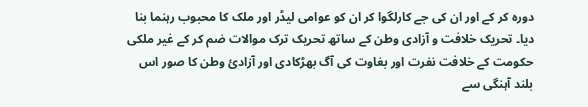دورہ کر کے اور ان کی جے کارلگوا کر ان کو عوامی لیڈر اور ملک کا محبوب رہنما بنا دیا۔ تحریک خلافت و آزادی وطن کے ساتھ تحریک ترک موالات ضم کر کے غیر ملکی حکومت کے خلافت نفرت اور بغاوت کی آگ بھڑکادی اور آزادئ وطن کا صور اس بلند آہنگی سے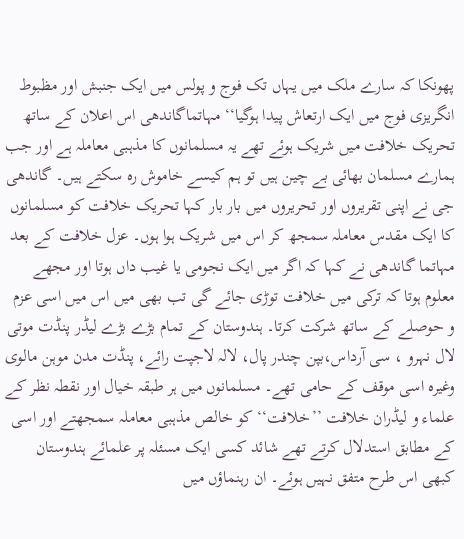پھونکا کہ سارے ملک میں یہاں تک فوج و پولس میں ایک جنبش اور مظبوط انگریزی فوج میں ایک ارتعاش پیدا ہوگیا‘‘ مہاتماگاندھی اس اعلان کے ساتھ تحریک خلافت میں شریک ہوئے تھے یہ مسلمانوں کا مذہبی معاملہ ہے اور جب ہمارے مسلمان بھائی بے چین ہیں تو ہم کیسے خاموش رہ سکتے ہیں۔ گاندھی جی نے اپنی تقریروں اور تحریروں میں بار بار کہا تحریک خلافت کو مسلمانوں کا ایک مقدس معاملہ سمجھ کر اس میں شریک ہوا ہوں۔ عزل خلافت کے بعد مہاتما گاندھی نے کہا کہ اگر میں ایک نجومی یا غیب داں ہوتا اور مجھے معلوم ہوتا کہ ترکی میں خلافت توڑی جائے گی تب بھی میں اس میں اسی عزم و حوصلے کے ساتھ شرکت کرتا۔ ہندوستان کے تمام بڑے بڑے لیڈر پنڈت موتی لال نہرو ، سی آرداس،بپن چندر پال، لالہ لاجپت رائے، پنڈت مدن موہن مالوی وغیرہ اسی موقف کے حامی تھے۔ مسلمانوں میں ہر طبقہ خیال اور نقطہ نظر کے علماء و لیڈران خلافت ’’خلافت‘‘ کو خالص مذہبی معاملہ سمجھتے اور اسی کے مطابق استدلال کرتے تھے شائد کسی ایک مسئلہ پر علمائے ہندوستان کبھی اس طرح متفق نہیں ہوئے۔ ان رہنماؤں میں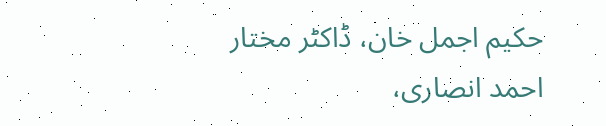حکیم اجمل خان، ڈاکٹر مختار احمد انصاری،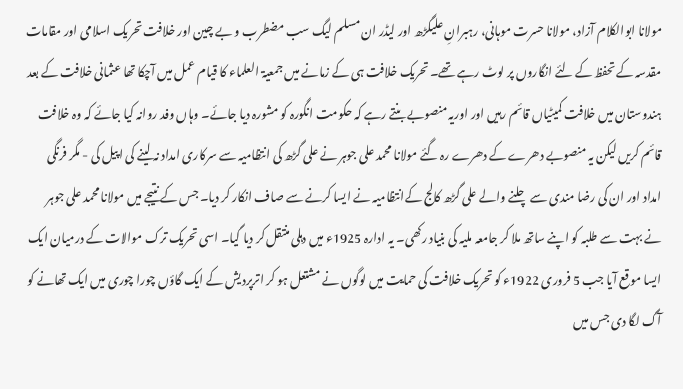مولانا ابوالکلام آزاد، مولانا حسرت موہانی، رہبرانِ علیگڑھ اور لیڈر ان مسلم لیگ سب مضطرب و بے چین اور خلافت تحریک اسلامی اور مقامات مقدسہ کے تحفظ کے لئے انگاروں پر لوٹ رہے تھے۔ تحریک خلافت ہی کے زمانے میں جمعیۃ العلماء کا قیام عمل میں آچکا تھا عثمانی خلافت کے بعد ہندوستان میں خلافت کمیٹیاں قائم رہیں اور اوریہ منصوبے بنتے رہے کہ حکومت انگورہ کو مشورہ دیا جائے۔ وہاں وفد روانہ کیا جائے کہ وہ خلافت قائم کریں لیکن یہ منصوبے دھرے کے دھرے رہ گئے مولانا محمد علی جوہر نے علی گڑھ کی انتظامیہ سے سرکاری امداد نہ لینے کی اپیل کی - مگر فرنگی امداد اور ان کی رضا مندی سے چلنے والے علی گڑھ کالج کےانتظامیہ نے ایسا کرنے سے صاف انکار کر دیا۔ جس کے نتیجے میں مولانا محمد علی جوہر نے بہت سے طلبہ کو اپنے ساتھ ملا کر جامعہ ملیہ کی بنیاد رکھی۔ یہ ادارہ 1925ء میں دہلی منتقل کر دیا گیا۔ اسی تحریک ترک موالات کے درمیان ایک ایسا موقع آیا جب 5 فروری 1922ء کو تحریک خلافت کی حمایت میں لوگوں نے مشتعل ہو کر اترپردیش کے ایک گاؤں چورا چوری میں ایک تھانے کو آگ لگا دی جس میں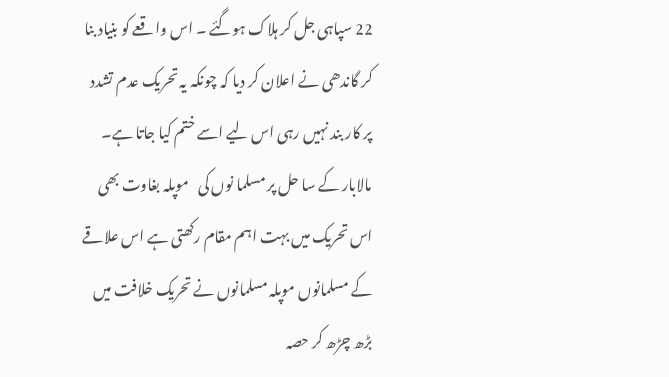22 سپاہی جل کر ہلاک ہوگئے ۔ اس واقعے کو بنیاد بنا کر گاندھی نے اعلان کر دیا کہ چونکہ یہ تحریک عدم تشدد پر کار بند نہیں رہی اس لیے اسے ختم کیا جاتا ہے۔ مالابار کے سا حل پر مسلما نوں کی   موپلہ بغاوت بھی اس تحریک میں بہت اہم مقام رکھتی ہے اس علاقے کے مسلمانوں موپلہ مسلمانوں نے تحریک خلافت میں بڑھ چڑھ کر حصہ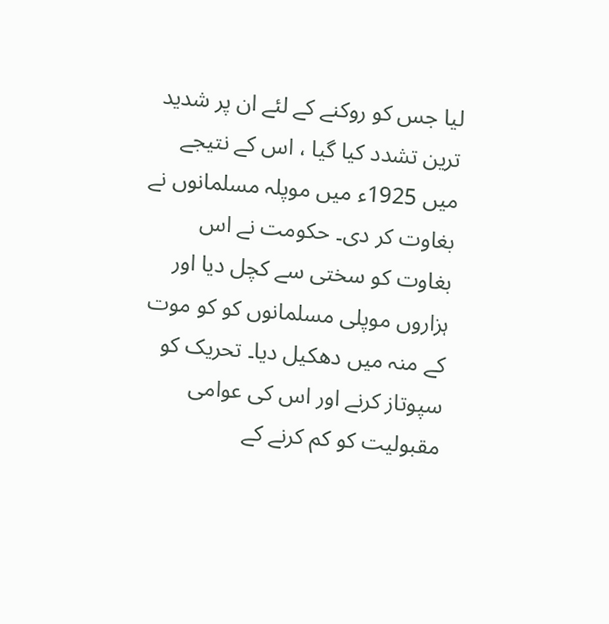لیا جس کو روکنے کے لئے ان پر شدید ترین تشدد کیا گیا ، اس کے نتیجے میں 1925ء میں موپلہ مسلمانوں نے بغاوت کر دی۔ حکومت نے اس بغاوت کو سختی سے کچل دیا اور ہزاروں موپلی مسلمانوں کو کو موت کے منہ میں دھکیل دیا۔ تحریک کو سپوتاز کرنے اور اس کی عوامی مقبولیت کو کم کرنے کے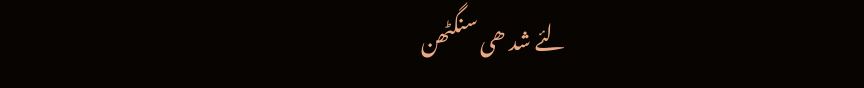لئے شد ھی سنگٹھن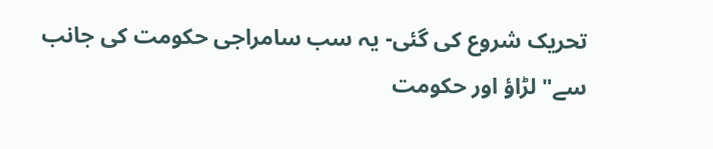تحریک شروع کی گئی- یہ سب سامراجی حکومت کی جانب سے" لڑاؤ اور حکومت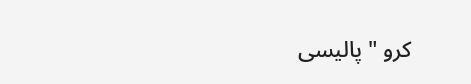کرو " پالیسی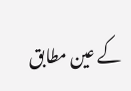کے عین مطابق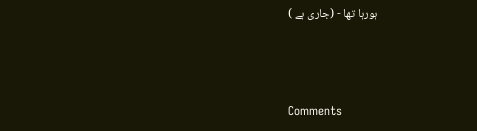ہورہا تھا - (جاری ہے )



Comments